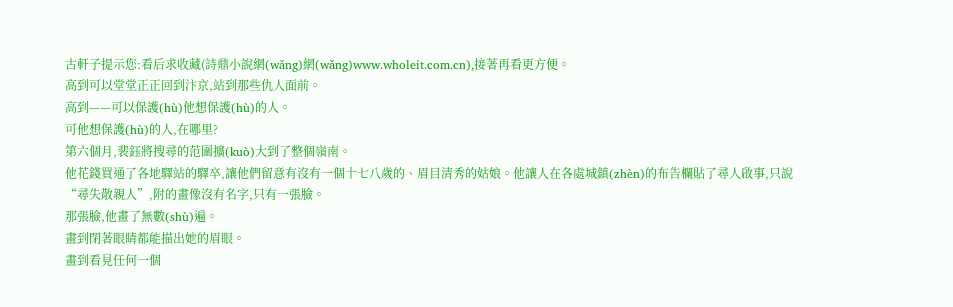古軒子提示您:看后求收藏(詩鼎小說網(wǎng)網(wǎng)www.wholeit.com.cn),接著再看更方便。
高到可以堂堂正正回到汴京,站到那些仇人面前。
高到——可以保護(hù)他想保護(hù)的人。
可他想保護(hù)的人,在哪里?
第六個月,裴鈺將搜尋的范圍擴(kuò)大到了整個嶺南。
他花錢買通了各地驛站的驛卒,讓他們留意有沒有一個十七八歲的、眉目清秀的姑娘。他讓人在各處城鎮(zhèn)的布告欄貼了尋人啟事,只說“尋失散親人”,附的畫像沒有名字,只有一張臉。
那張臉,他畫了無數(shù)遍。
畫到閉著眼睛都能描出她的眉眼。
畫到看見任何一個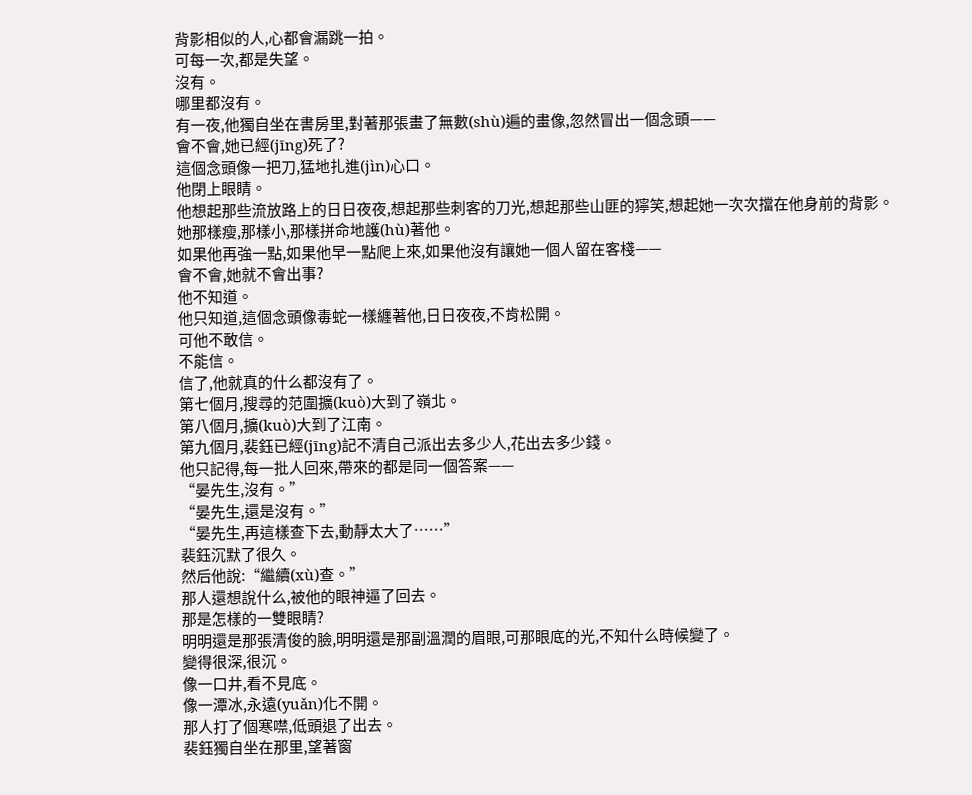背影相似的人,心都會漏跳一拍。
可每一次,都是失望。
沒有。
哪里都沒有。
有一夜,他獨自坐在書房里,對著那張畫了無數(shù)遍的畫像,忽然冒出一個念頭——
會不會,她已經(jīng)死了?
這個念頭像一把刀,猛地扎進(jìn)心口。
他閉上眼睛。
他想起那些流放路上的日日夜夜,想起那些刺客的刀光,想起那些山匪的獰笑,想起她一次次擋在他身前的背影。
她那樣瘦,那樣小,那樣拼命地護(hù)著他。
如果他再強一點,如果他早一點爬上來,如果他沒有讓她一個人留在客棧——
會不會,她就不會出事?
他不知道。
他只知道,這個念頭像毒蛇一樣纏著他,日日夜夜,不肯松開。
可他不敢信。
不能信。
信了,他就真的什么都沒有了。
第七個月,搜尋的范圍擴(kuò)大到了嶺北。
第八個月,擴(kuò)大到了江南。
第九個月,裴鈺已經(jīng)記不清自己派出去多少人,花出去多少錢。
他只記得,每一批人回來,帶來的都是同一個答案——
“晏先生,沒有。”
“晏先生,還是沒有。”
“晏先生,再這樣查下去,動靜太大了……”
裴鈺沉默了很久。
然后他說:“繼續(xù)查。”
那人還想說什么,被他的眼神逼了回去。
那是怎樣的一雙眼睛?
明明還是那張清俊的臉,明明還是那副溫潤的眉眼,可那眼底的光,不知什么時候變了。
變得很深,很沉。
像一口井,看不見底。
像一潭冰,永遠(yuǎn)化不開。
那人打了個寒噤,低頭退了出去。
裴鈺獨自坐在那里,望著窗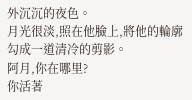外沉沉的夜色。
月光很淡,照在他臉上,將他的輪廓勾成一道清冷的剪影。
阿月,你在哪里?
你活著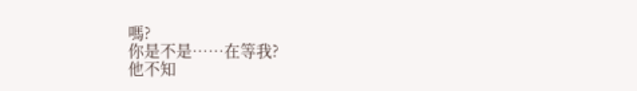嗎?
你是不是……在等我?
他不知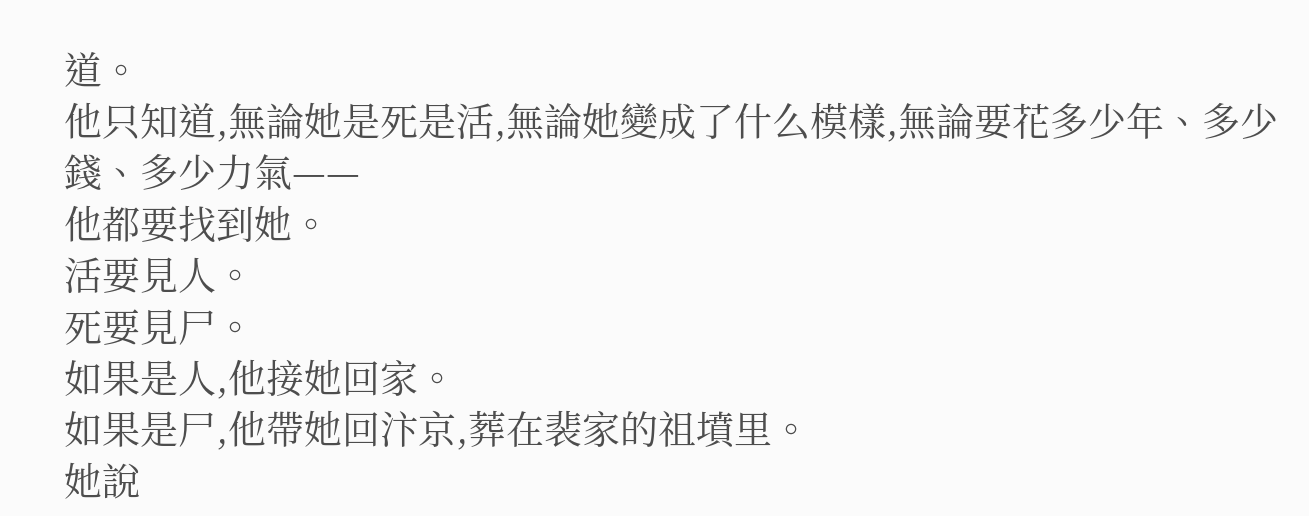道。
他只知道,無論她是死是活,無論她變成了什么模樣,無論要花多少年、多少錢、多少力氣——
他都要找到她。
活要見人。
死要見尸。
如果是人,他接她回家。
如果是尸,他帶她回汴京,葬在裴家的祖墳里。
她說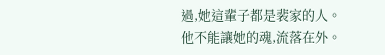過,她這輩子都是裴家的人。
他不能讓她的魂,流落在外。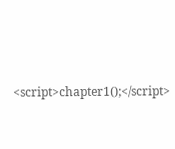<script>chapter1();</script>